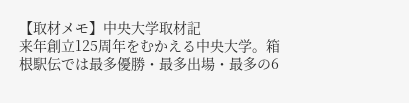【取材メモ】中央大学取材記
来年創立125周年をむかえる中央大学。箱根駅伝では最多優勝・最多出場・最多の6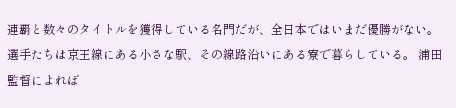連覇と数々のタイトルを獲得している名門だが、全日本ではいまだ優勝がない。 選手たちは京王線にある小さな駅、その線路沿いにある寮で暮らしている。 浦田監督によれば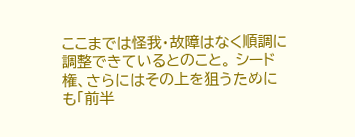ここまでは怪我・故障はなく順調に調整できているとのこと。 シード権、さらにはその上を狙うためにも「前半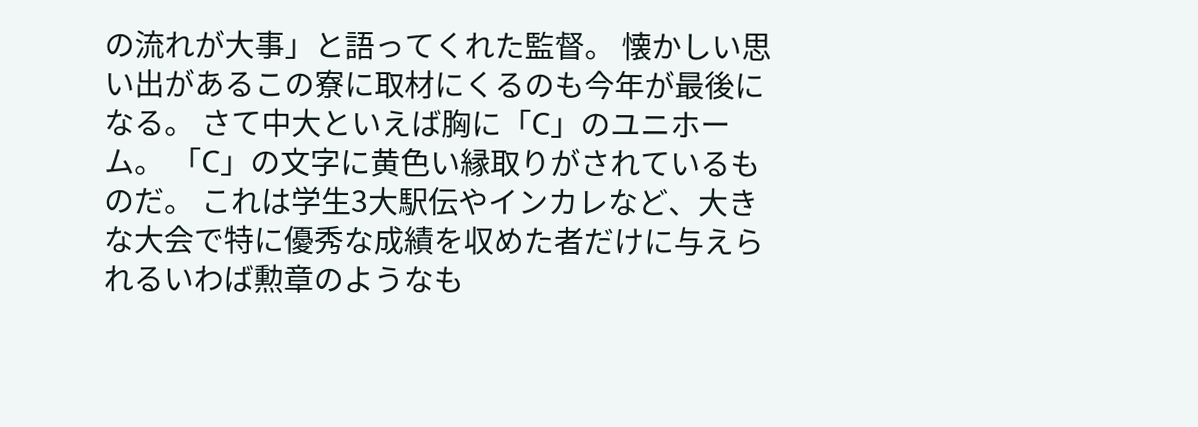の流れが大事」と語ってくれた監督。 懐かしい思い出があるこの寮に取材にくるのも今年が最後になる。 さて中大といえば胸に「C」のユニホーム。 「C」の文字に黄色い縁取りがされているものだ。 これは学生3大駅伝やインカレなど、大きな大会で特に優秀な成績を収めた者だけに与えられるいわば勲章のようなも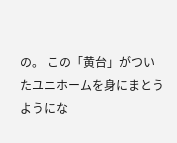の。 この「黄台」がついたユニホームを身にまとうようにな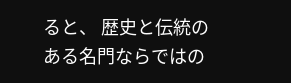ると、 歴史と伝統のある名門ならではの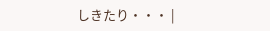しきたり・・・ |